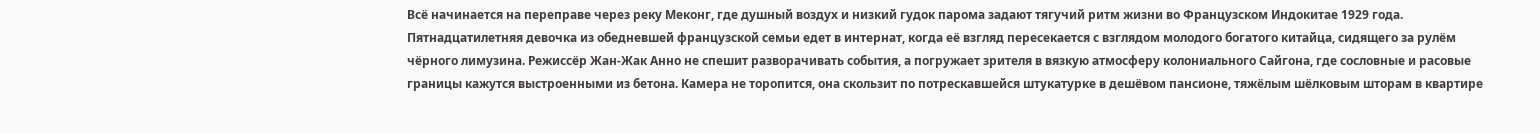Всё начинается на переправе через реку Меконг, где душный воздух и низкий гудок парома задают тягучий ритм жизни во Французском Индокитае 1929 года. Пятнадцатилетняя девочка из обедневшей французской семьи едет в интернат, когда её взгляд пересекается с взглядом молодого богатого китайца, сидящего за рулём чёрного лимузина. Режиссёр Жан-Жак Анно не спешит разворачивать события, а погружает зрителя в вязкую атмосферу колониального Сайгона, где сословные и расовые границы кажутся выстроенными из бетона. Камера не торопится, она скользит по потрескавшейся штукатурке в дешёвом пансионе, тяжёлым шёлковым шторам в квартире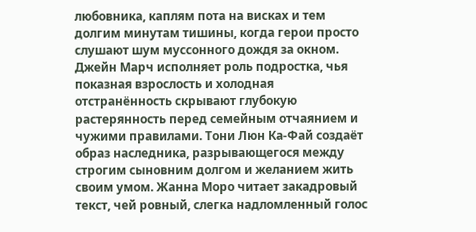любовника, каплям пота на висках и тем долгим минутам тишины, когда герои просто слушают шум муссонного дождя за окном. Джейн Марч исполняет роль подростка, чья показная взрослость и холодная отстранённость скрывают глубокую растерянность перед семейным отчаянием и чужими правилами. Тони Люн Ка-Фай создаёт образ наследника, разрывающегося между строгим сыновним долгом и желанием жить своим умом. Жанна Моро читает закадровый текст, чей ровный, слегка надломленный голос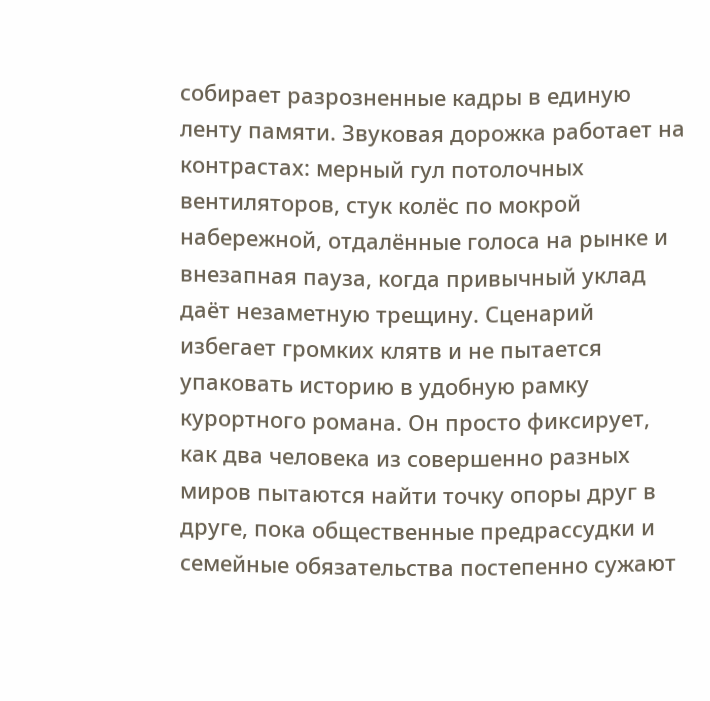собирает разрозненные кадры в единую ленту памяти. Звуковая дорожка работает на контрастах: мерный гул потолочных вентиляторов, стук колёс по мокрой набережной, отдалённые голоса на рынке и внезапная пауза, когда привычный уклад даёт незаметную трещину. Сценарий избегает громких клятв и не пытается упаковать историю в удобную рамку курортного романа. Он просто фиксирует, как два человека из совершенно разных миров пытаются найти точку опоры друг в друге, пока общественные предрассудки и семейные обязательства постепенно сужают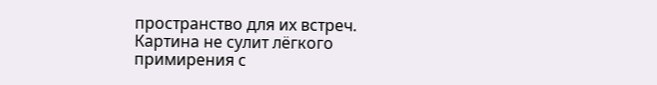пространство для их встреч. Картина не сулит лёгкого примирения с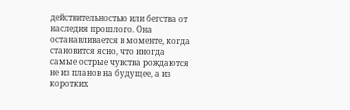действительностью или бегства от наследия прошлого. Она останавливается в моменте, когда становится ясно, что иногда самые острые чувства рождаются не из планов на будущее, а из коротких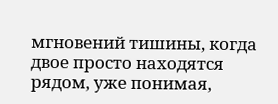мгновений тишины, когда двое просто находятся рядом, уже понимая,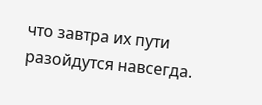что завтра их пути разойдутся навсегда.